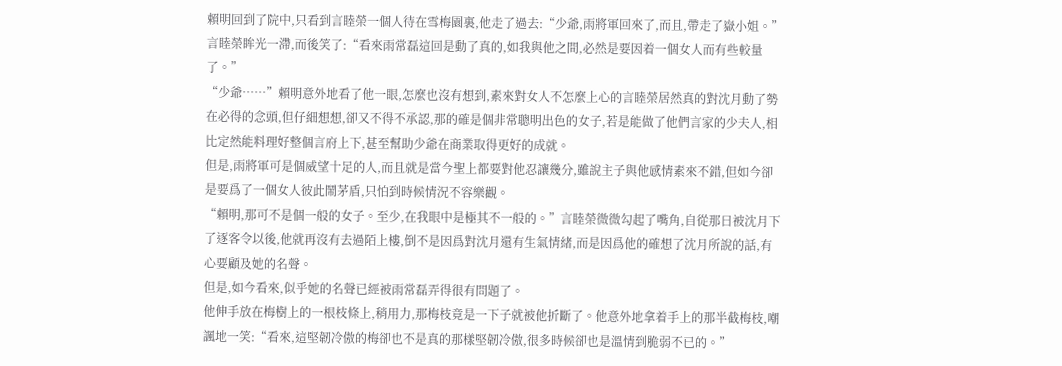賴明回到了院中,只看到言睦榮一個人待在雪梅園裏,他走了過去:“少爺,雨將軍回來了,而且,帶走了嶽小姐。”
言睦榮眸光一滯,而後笑了:“看來雨常磊這回是動了真的,如我與他之間,必然是要因着一個女人而有些較量了。”
“少爺……”賴明意外地看了他一眼,怎麼也沒有想到,素來對女人不怎麼上心的言睦榮居然真的對沈月動了勢在必得的念頭,但仔細想想,卻又不得不承認,那的確是個非常聰明出色的女子,若是能做了他們言家的少夫人,相比定然能料理好整個言府上下,甚至幫助少爺在商業取得更好的成就。
但是,雨將軍可是個威望十足的人,而且就是當今聖上都要對他忍讓幾分,雖說主子與他感情素來不錯,但如今卻是要爲了一個女人彼此鬧茅盾,只怕到時候情況不容樂觀。
“賴明,那可不是個一般的女子。至少,在我眼中是極其不一般的。”言睦榮微微勾起了嘴角,自從那日被沈月下了逐客令以後,他就再沒有去過陌上樓,倒不是因爲對沈月還有生氣情緒,而是因爲他的確想了沈月所說的話,有心要顧及她的名聲。
但是,如今看來,似乎她的名聲已經被雨常磊弄得很有問題了。
他伸手放在梅樹上的一根枝條上,稍用力,那梅枝竟是一下子就被他折斷了。他意外地拿着手上的那半截梅枝,嘲諷地一笑:“看來,這堅韌冷傲的梅卻也不是真的那樣堅韌冷傲,很多時候卻也是溫情到脆弱不已的。”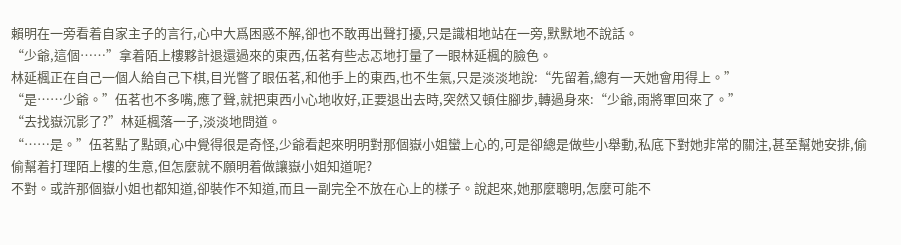賴明在一旁看着自家主子的言行,心中大爲困惑不解,卻也不敢再出聲打擾,只是識相地站在一旁,默默地不說話。
“少爺,這個……”拿着陌上樓夥計退還過來的東西,伍茗有些忐忑地打量了一眼林延楓的臉色。
林延楓正在自己一個人給自己下棋,目光瞥了眼伍茗,和他手上的東西,也不生氣,只是淡淡地說:“先留着,總有一天她會用得上。”
“是……少爺。”伍茗也不多嘴,應了聲,就把東西小心地收好,正要退出去時,突然又頓住腳步,轉過身來:“少爺,雨將軍回來了。”
“去找嶽沉影了?”林延楓落一子,淡淡地問道。
“……是。”伍茗點了點頭,心中覺得很是奇怪,少爺看起來明明對那個嶽小姐蠻上心的,可是卻總是做些小舉動,私底下對她非常的關注,甚至幫她安排,偷偷幫着打理陌上樓的生意,但怎麼就不願明着做讓嶽小姐知道呢?
不對。或許那個嶽小姐也都知道,卻裝作不知道,而且一副完全不放在心上的樣子。說起來,她那麼聰明,怎麼可能不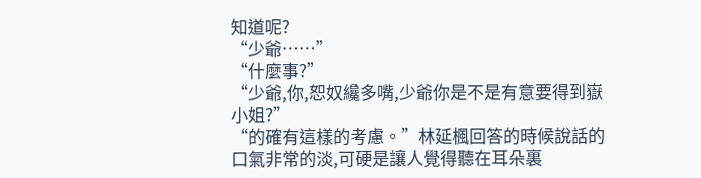知道呢?
“少爺……”
“什麼事?”
“少爺,你,恕奴纔多嘴,少爺你是不是有意要得到嶽小姐?”
“的確有這樣的考慮。”林延楓回答的時候說話的口氣非常的淡,可硬是讓人覺得聽在耳朵裏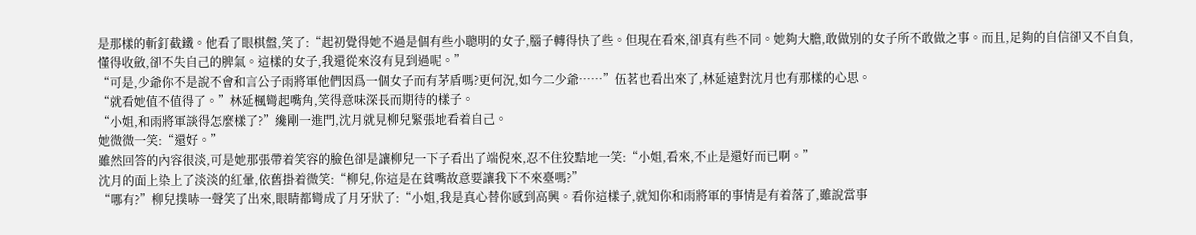是那樣的斬釘截鐵。他看了眼棋盤,笑了:“起初覺得她不過是個有些小聰明的女子,腦子轉得快了些。但現在看來,卻真有些不同。她夠大膽,敢做別的女子所不敢做之事。而且,足夠的自信卻又不自負,懂得收斂,卻不失自己的脾氣。這樣的女子,我還從來沒有見到過呢。”
“可是,少爺你不是說不會和言公子雨將軍他們因爲一個女子而有茅盾嗎?更何況,如今二少爺……”伍茗也看出來了,林延遠對沈月也有那樣的心思。
“就看她值不值得了。”林延楓彎起嘴角,笑得意味深長而期待的樣子。
“小姐,和雨將軍談得怎麼樣了?”纔剛一進門,沈月就見柳兒緊張地看着自己。
她微微一笑:“還好。”
雖然回答的內容很淡,可是她那張帶着笑容的臉色卻是讓柳兒一下子看出了端倪來,忍不住狡黠地一笑:“小姐,看來,不止是還好而已啊。”
沈月的面上染上了淡淡的紅暈,依舊掛着微笑:“柳兒,你這是在貧嘴故意要讓我下不來臺嗎?”
“哪有?”柳兒撲哧一聲笑了出來,眼睛都彎成了月牙狀了:“小姐,我是真心替你感到高興。看你這樣子,就知你和雨將軍的事情是有着落了,雖說當事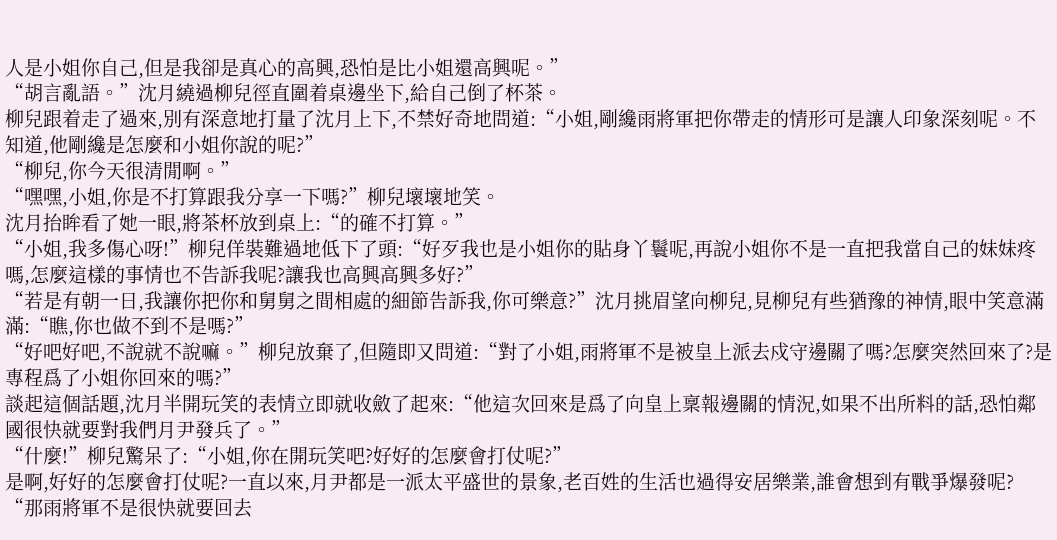人是小姐你自己,但是我卻是真心的高興,恐怕是比小姐還高興呢。”
“胡言亂語。”沈月繞過柳兒徑直圍着桌邊坐下,給自己倒了杯茶。
柳兒跟着走了過來,別有深意地打量了沈月上下,不禁好奇地問道:“小姐,剛纔雨將軍把你帶走的情形可是讓人印象深刻呢。不知道,他剛纔是怎麼和小姐你說的呢?”
“柳兒,你今天很清閒啊。”
“嘿嘿,小姐,你是不打算跟我分享一下嗎?”柳兒壞壞地笑。
沈月抬眸看了她一眼,將茶杯放到桌上:“的確不打算。”
“小姐,我多傷心呀!”柳兒佯裝難過地低下了頭:“好歹我也是小姐你的貼身丫鬟呢,再說小姐你不是一直把我當自己的妹妹疼嗎,怎麼這樣的事情也不告訴我呢?讓我也高興高興多好?”
“若是有朝一日,我讓你把你和舅舅之間相處的細節告訴我,你可樂意?”沈月挑眉望向柳兒,見柳兒有些猶豫的神情,眼中笑意滿滿:“瞧,你也做不到不是嗎?”
“好吧好吧,不說就不說嘛。”柳兒放棄了,但隨即又問道:“對了小姐,雨將軍不是被皇上派去戍守邊關了嗎?怎麼突然回來了?是專程爲了小姐你回來的嗎?”
談起這個話題,沈月半開玩笑的表情立即就收斂了起來:“他這次回來是爲了向皇上稟報邊關的情況,如果不出所料的話,恐怕鄰國很快就要對我們月尹發兵了。”
“什麼!”柳兒驚呆了:“小姐,你在開玩笑吧?好好的怎麼會打仗呢?”
是啊,好好的怎麼會打仗呢?一直以來,月尹都是一派太平盛世的景象,老百姓的生活也過得安居樂業,誰會想到有戰爭爆發呢?
“那雨將軍不是很快就要回去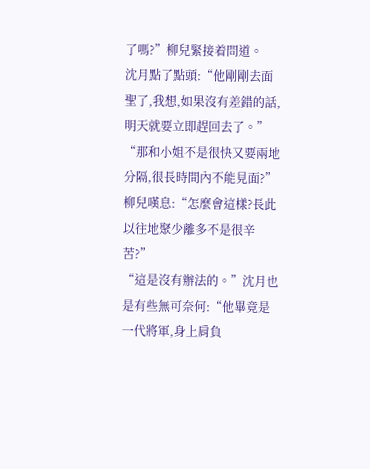了嗎?”柳兒緊接着問道。
沈月點了點頭:“他剛剛去面聖了,我想,如果沒有差錯的話,明天就要立即趕回去了。”
“那和小姐不是很快又要兩地分隔,很長時間內不能見面?”柳兒嘆息:“怎麼會這樣?長此以往地聚少離多不是很辛苦?”
“這是沒有辦法的。”沈月也是有些無可奈何:“他畢竟是一代將軍,身上肩負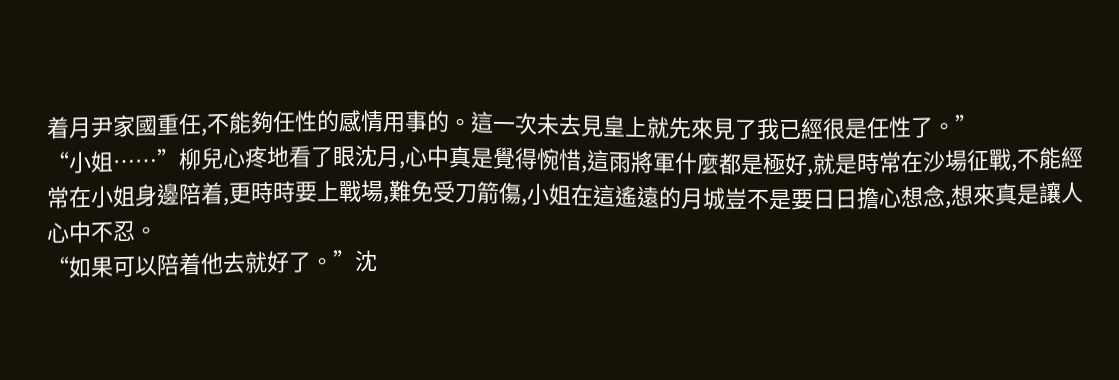着月尹家國重任,不能夠任性的感情用事的。這一次未去見皇上就先來見了我已經很是任性了。”
“小姐……”柳兒心疼地看了眼沈月,心中真是覺得惋惜,這雨將軍什麼都是極好,就是時常在沙場征戰,不能經常在小姐身邊陪着,更時時要上戰場,難免受刀箭傷,小姐在這遙遠的月城豈不是要日日擔心想念,想來真是讓人心中不忍。
“如果可以陪着他去就好了。”沈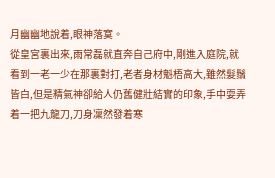月幽幽地說着,眼神落寞。
從皇宮裏出來,雨常磊就直奔自己府中,剛進入庭院,就看到一老一少在那裏對打,老者身材魁梧高大,雖然髮鬚皆白,但是精氣神卻給人仍舊健壯結實的印象,手中耍弄着一把九龍刀,刀身凜然發着寒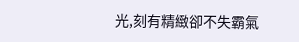光,刻有精緻卻不失霸氣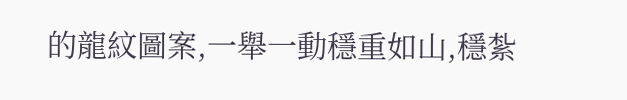的龍紋圖案,一舉一動穩重如山,穩紮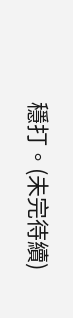穩打。(未完待續)